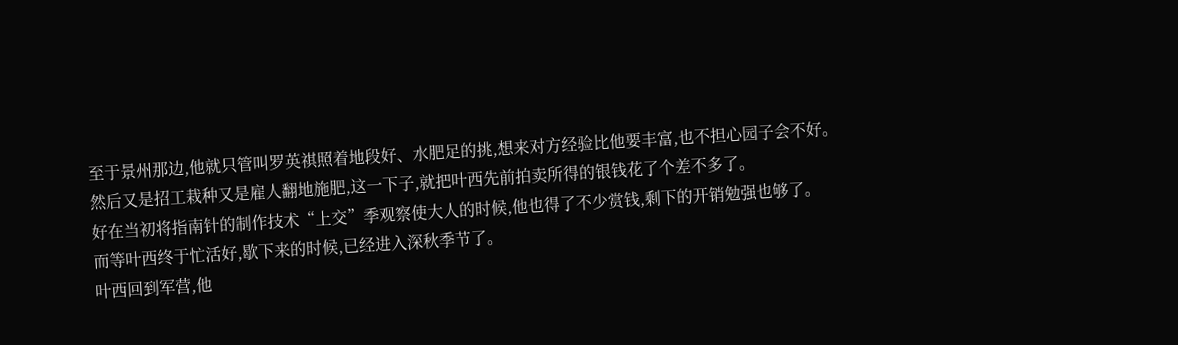至于景州那边,他就只管叫罗英祺照着地段好、水肥足的挑,想来对方经验比他要丰富,也不担心园子会不好。
然后又是招工栽种又是雇人翻地施肥,这一下子,就把叶西先前拍卖所得的银钱花了个差不多了。
好在当初将指南针的制作技术“上交”季观察使大人的时候,他也得了不少赏钱,剩下的开销勉强也够了。
而等叶西终于忙活好,歇下来的时候,已经进入深秋季节了。
叶西回到军营,他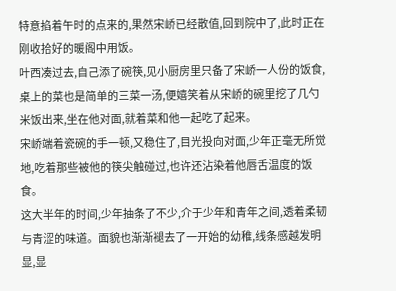特意掐着午时的点来的,果然宋峤已经散值,回到院中了,此时正在刚收拾好的暖阁中用饭。
叶西凑过去,自己添了碗筷,见小厨房里只备了宋峤一人份的饭食,桌上的菜也是简单的三菜一汤,便嬉笑着从宋峤的碗里挖了几勺米饭出来,坐在他对面,就着菜和他一起吃了起来。
宋峤端着瓷碗的手一顿,又稳住了,目光投向对面,少年正毫无所觉地,吃着那些被他的筷尖触碰过,也许还沾染着他唇舌温度的饭食。
这大半年的时间,少年抽条了不少,介于少年和青年之间,透着柔韧与青涩的味道。面貌也渐渐褪去了一开始的幼稚,线条感越发明显,显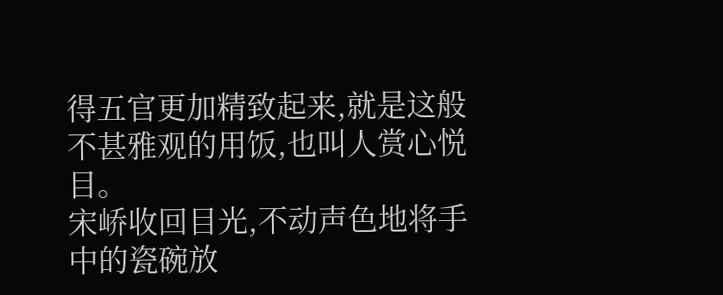得五官更加精致起来,就是这般不甚雅观的用饭,也叫人赏心悦目。
宋峤收回目光,不动声色地将手中的瓷碗放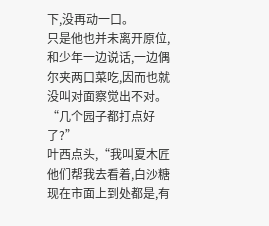下,没再动一口。
只是他也并未离开原位,和少年一边说话,一边偶尔夹两口菜吃,因而也就没叫对面察觉出不对。
“几个园子都打点好了?”
叶西点头,“我叫夏木匠他们帮我去看着,白沙糖现在市面上到处都是,有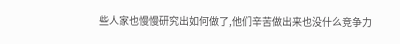些人家也慢慢研究出如何做了,他们辛苦做出来也没什么竞争力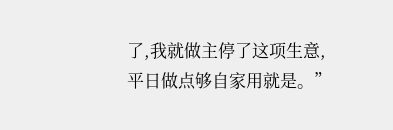了,我就做主停了这项生意,平日做点够自家用就是。”